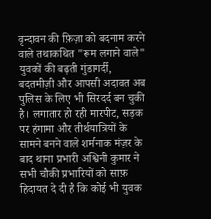वृन्दावन की फ़िज़ा को बदनाम करने वाले तथाकथित "रूम लगाने वाले" युवकों की बढ़ती गुंडागर्दी, बदतमीज़ी और आपसी अदावत अब पुलिस के लिए भी सिरदर्द बन चुकी है। लगातार हो रही मारपीट, सड़क पर हंगामा और तीर्थयात्रियों के सामने बनने वाले शर्मनाक मंज़र के बाद थाना प्रभारी अश्विनी कुमार ने सभी चौकी प्रभारियों को साफ़ हिदायत दे दी है कि कोई भी युवक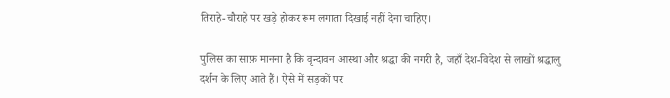तिराहे-चौराहे पर खड़े होकर रूम लगाता दिखाई नहीं देना चाहिए।

पुलिस का साफ़ मानना है कि वृन्दावन आस्था और श्रद्धा की नगरी है, जहाँ देश-विदेश से लाखों श्रद्धालु दर्शन के लिए आते हैं। ऐसे में सड़कों पर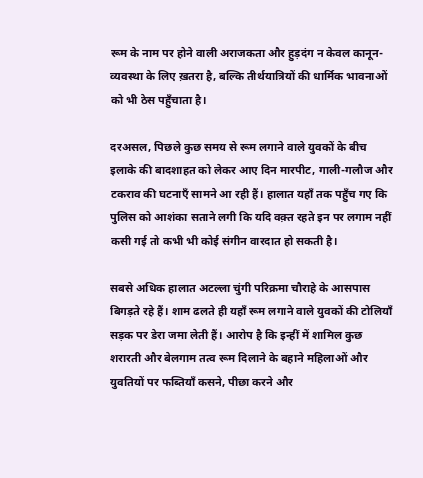रूम के नाम पर होने वाली अराजकता और हुड़दंग न केवल कानून-व्यवस्था के लिए ख़तरा है, बल्कि तीर्थयात्रियों की धार्मिक भावनाओं को भी ठेस पहुँचाता है।

दरअसल, पिछले कुछ समय से रूम लगाने वाले युवकों के बीच इलाके की बादशाहत को लेकर आए दिन मारपीट, गाली-गलौज और टकराव की घटनाएँ सामने आ रही हैं। हालात यहाँ तक पहुँच गए कि पुलिस को आशंका सताने लगी कि यदि वक़्त रहते इन पर लगाम नहीं कसी गई तो कभी भी कोई संगीन वारदात हो सकती है।

सबसे अधिक हालात अटल्ला चुंगी परिक्रमा चौराहे के आसपास बिगड़ते रहे हैं। शाम ढलते ही यहाँ रूम लगाने वाले युवकों की टोलियाँ सड़क पर डेरा जमा लेती हैं। आरोप है कि इन्हीं में शामिल कुछ शरारती और बेलगाम तत्व रूम दिलाने के बहाने महिलाओं और युवतियों पर फब्तियाँ कसने, पीछा करने और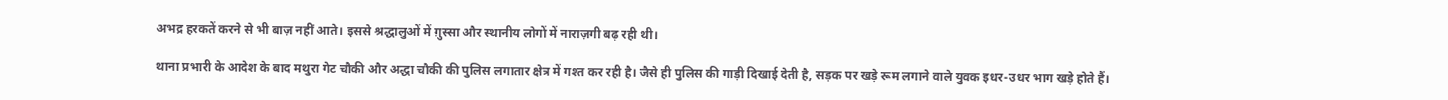अभद्र हरकतें करने से भी बाज़ नहीं आते। इससे श्रद्धालुओं में ग़ुस्सा और स्थानीय लोगों में नाराज़गी बढ़ रही थी।

थाना प्रभारी के आदेश के बाद मथुरा गेट चौकी और अद्धा चौकी की पुलिस लगातार क्षेत्र में गश्त कर रही है। जैसे ही पुलिस की गाड़ी दिखाई देती है, सड़क पर खड़े रूम लगाने वाले युवक इधर-उधर भाग खड़े होते हैं।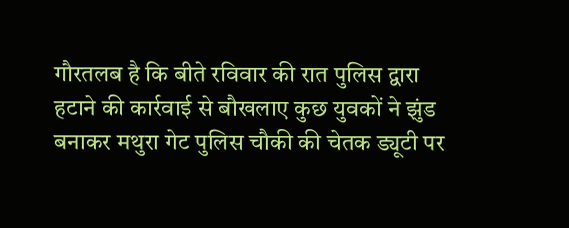गौरतलब है कि बीते रविवार की रात पुलिस द्वारा हटाने की कार्रवाई से बौखलाए कुछ युवकों ने झुंड बनाकर मथुरा गेट पुलिस चौकी की चेतक ड्यूटी पर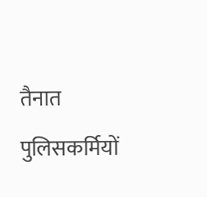तैनात पुलिसकर्मियों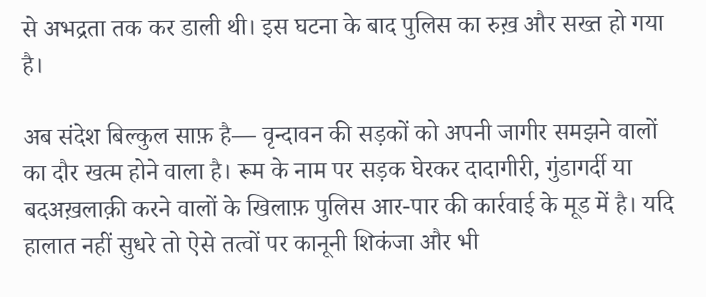से अभद्रता तक कर डाली थी। इस घटना के बाद पुलिस का रुख़ और सख्त हो गया है।

अब संदेश बिल्कुल साफ़ है— वृन्दावन की सड़कों को अपनी जागीर समझने वालों का दौर खत्म होने वाला है। रूम के नाम पर सड़क घेरकर दादागीरी, गुंडागर्दी या बदअख़लाक़ी करने वालों के खिलाफ़ पुलिस आर-पार की कार्रवाई के मूड में है। यदि हालात नहीं सुधरे तो ऐसे तत्वों पर कानूनी शिकंजा और भी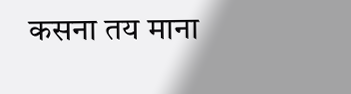कसना तय माना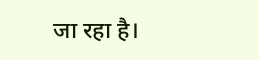जा रहा है।